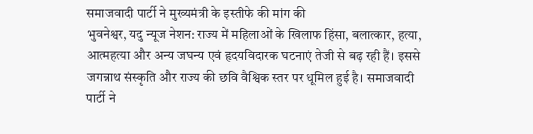समाजवादी पार्टी ने मुख्यमंत्री के इस्तीफे की मांग की
भुवनेश्वर, यदु न्यूज नेशन: राज्य में महिलाओं के खिलाफ हिंसा, बलात्कार, हत्या, आत्महत्या और अन्य जघन्य एवं हृदयविदारक घटनाएं तेजी से बढ़ रही हैं। इससे जगन्नाथ संस्कृति और राज्य की छवि वैश्विक स्तर पर धूमिल हुई है। समाजवादी पार्टी ने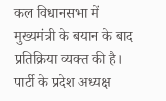कल विधानसभा में मुख्यमंत्री के बयान के बाद प्रतिक्रिया व्यक्त की है। पार्टी के प्रदेश अध्यक्ष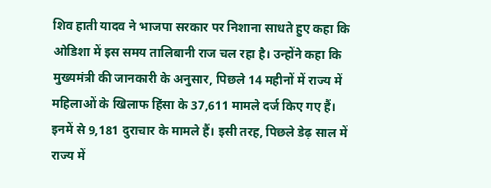शिव हाती यादव ने भाजपा सरकार पर निशाना साधते हुए कहा कि ओडिशा में इस समय तालिबानी राज चल रहा है। उन्होंने कहा कि मुख्यमंत्री की जानकारी के अनुसार, पिछले 14 महीनों में राज्य में महिलाओं के खिलाफ हिंसा के 37,611 मामले दर्ज किए गए हैं। इनमें से 9,181 दुराचार के मामले हैं। इसी तरह, पिछले डेढ़ साल में राज्य में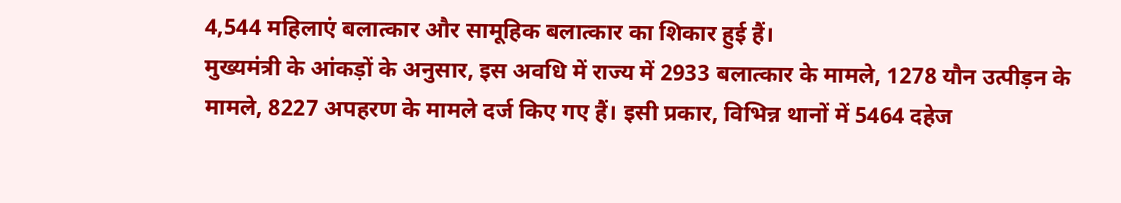4,544 महिलाएं बलात्कार और सामूहिक बलात्कार का शिकार हुई हैं।
मुख्यमंत्री के आंकड़ों के अनुसार, इस अवधि में राज्य में 2933 बलात्कार के मामले, 1278 यौन उत्पीड़न के मामले, 8227 अपहरण के मामले दर्ज किए गए हैं। इसी प्रकार, विभिन्न थानों में 5464 दहेज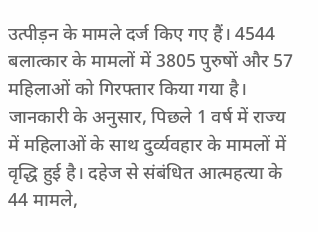उत्पीड़न के मामले दर्ज किए गए हैं। 4544 बलात्कार के मामलों में 3805 पुरुषों और 57 महिलाओं को गिरफ्तार किया गया है। जानकारी के अनुसार, पिछले 1 वर्ष में राज्य में महिलाओं के साथ दुर्व्यवहार के मामलों में वृद्धि हुई है। दहेज से संबंधित आत्महत्या के 44 मामले,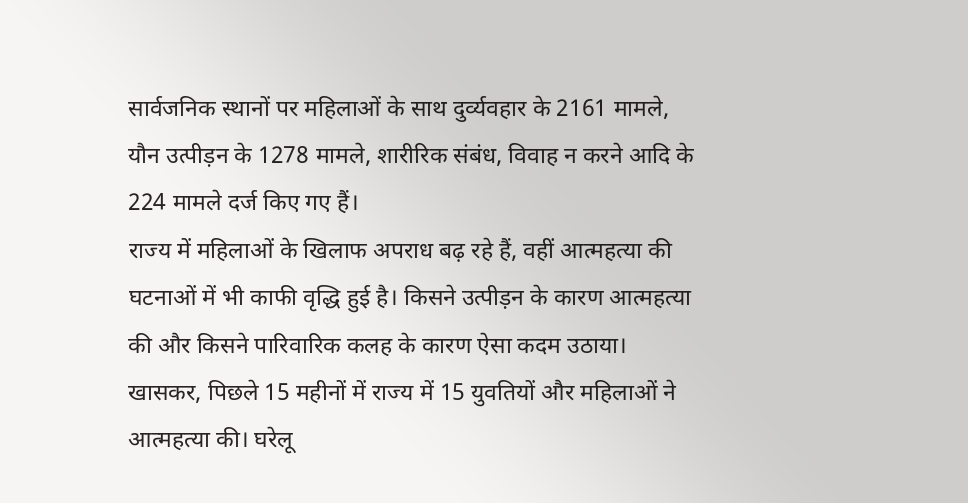सार्वजनिक स्थानों पर महिलाओं के साथ दुर्व्यवहार के 2161 मामले, यौन उत्पीड़न के 1278 मामले, शारीरिक संबंध, विवाह न करने आदि के 224 मामले दर्ज किए गए हैं।
राज्य में महिलाओं के खिलाफ अपराध बढ़ रहे हैं, वहीं आत्महत्या की घटनाओं में भी काफी वृद्धि हुई है। किसने उत्पीड़न के कारण आत्महत्या की और किसने पारिवारिक कलह के कारण ऐसा कदम उठाया। खासकर, पिछले 15 महीनों में राज्य में 15 युवतियों और महिलाओं ने आत्महत्या की। घरेलू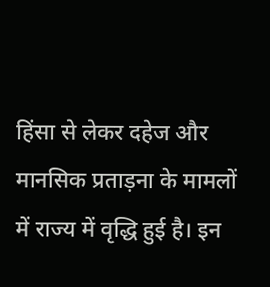हिंसा से लेकर दहेज और मानसिक प्रताड़ना के मामलों में राज्य में वृद्धि हुई है। इन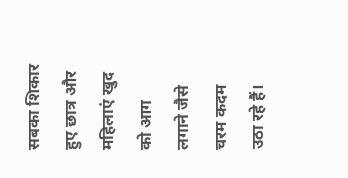सबका शिकार हुए छात्र और महिलाएं खुद को आग लगाने जैसे चरम कदम उठा रहे हैं।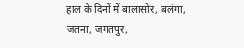हाल के दिनों में बालासोर, बलंगा, जतना, जगतपुर,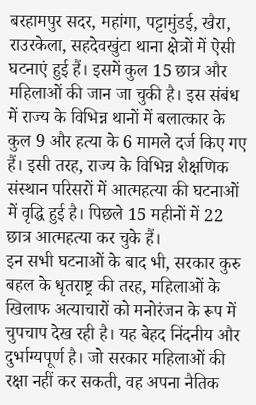बरहामपुर सदर, महांगा, पट्टामुंडई, खैरा, राउरकेला, सहदेवखुंटा थाना क्षेत्रों में ऐसी घटनाएं हुई हैं। इसमें कुल 15 छात्र और महिलाओं की जान जा चुकी है। इस संबंध में राज्य के विभिन्न थानों में बलात्कार के कुल 9 और हत्या के 6 मामले दर्ज किए गए हैं। इसी तरह, राज्य के विभिन्न शैक्षणिक संस्थान परिसरों में आत्महत्या की घटनाओं में वृद्धि हुई है। पिछले 15 महीनों में 22 छात्र आत्महत्या कर चुके हैं।
इन सभी घटनाओं के बाद भी, सरकार कुरु बहल के धृतराष्ट्र की तरह, महिलाओं के खिलाफ अत्याचारों को मनोरंजन के रूप में चुपचाप देख रही है। यह बेहद निंदनीय और दुर्भाग्यपूर्ण है। जो सरकार महिलाओं की रक्षा नहीं कर सकती, वह अपना नैतिक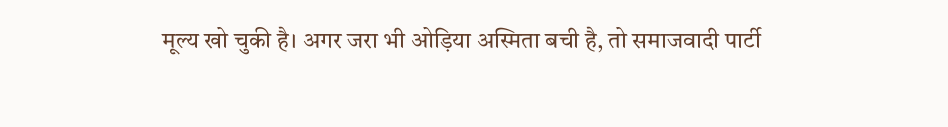मूल्य खो चुकी है। अगर जरा भी ओड़िया अस्मिता बची है, तो समाजवादी पार्टी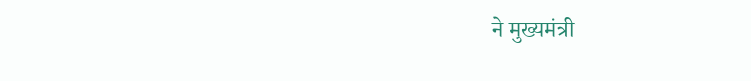ने मुख्यमंत्री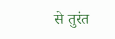से तुरंत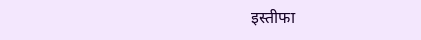इस्तीफा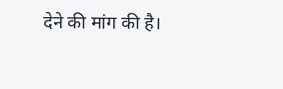देने की मांग की है।